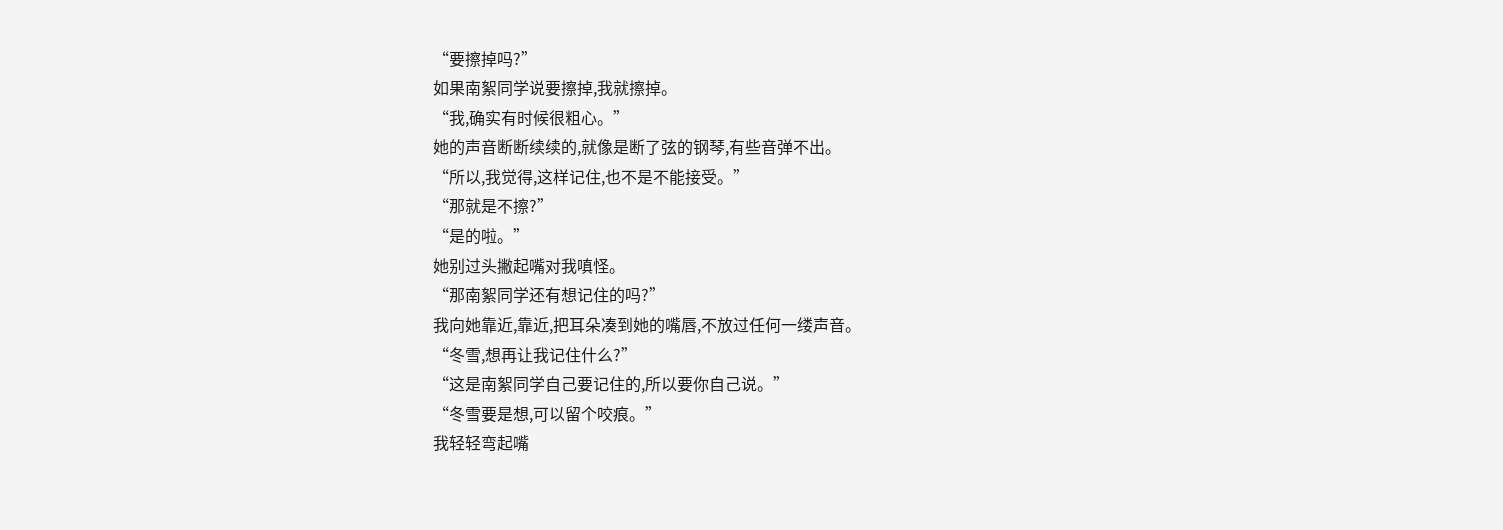“要擦掉吗?”
如果南絮同学说要擦掉,我就擦掉。
“我,确实有时候很粗心。”
她的声音断断续续的,就像是断了弦的钢琴,有些音弹不出。
“所以,我觉得,这样记住,也不是不能接受。”
“那就是不擦?”
“是的啦。”
她别过头撇起嘴对我嗔怪。
“那南絮同学还有想记住的吗?”
我向她靠近,靠近,把耳朵凑到她的嘴唇,不放过任何一缕声音。
“冬雪,想再让我记住什么?”
“这是南絮同学自己要记住的,所以要你自己说。”
“冬雪要是想,可以留个咬痕。”
我轻轻弯起嘴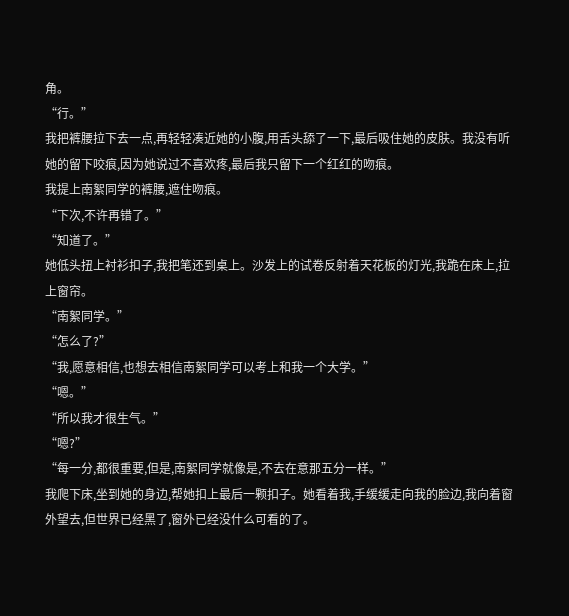角。
“行。”
我把裤腰拉下去一点,再轻轻凑近她的小腹,用舌头舔了一下,最后吸住她的皮肤。我没有听她的留下咬痕,因为她说过不喜欢疼,最后我只留下一个红红的吻痕。
我提上南絮同学的裤腰,遮住吻痕。
“下次,不许再错了。”
“知道了。”
她低头扭上衬衫扣子,我把笔还到桌上。沙发上的试卷反射着天花板的灯光,我跪在床上,拉上窗帘。
“南絮同学。”
“怎么了?”
“我,愿意相信,也想去相信南絮同学可以考上和我一个大学。”
“嗯。”
“所以我才很生气。”
“嗯?”
“每一分,都很重要,但是,南絮同学就像是,不去在意那五分一样。”
我爬下床,坐到她的身边,帮她扣上最后一颗扣子。她看着我,手缓缓走向我的脸边,我向着窗外望去,但世界已经黑了,窗外已经没什么可看的了。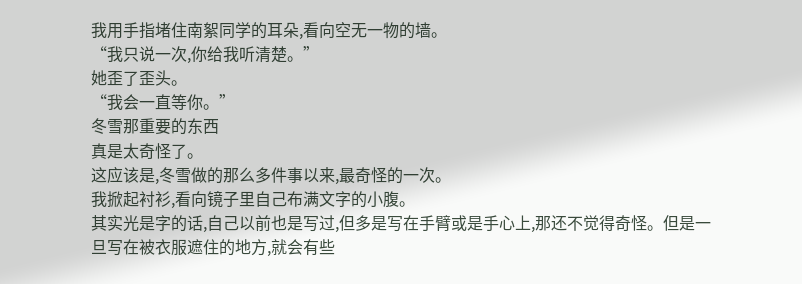我用手指堵住南絮同学的耳朵,看向空无一物的墙。
“我只说一次,你给我听清楚。”
她歪了歪头。
“我会一直等你。”
冬雪那重要的东西
真是太奇怪了。
这应该是,冬雪做的那么多件事以来,最奇怪的一次。
我掀起衬衫,看向镜子里自己布满文字的小腹。
其实光是字的话,自己以前也是写过,但多是写在手臂或是手心上,那还不觉得奇怪。但是一旦写在被衣服遮住的地方,就会有些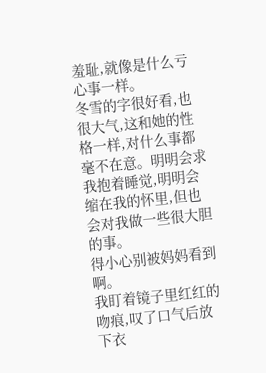羞耻,就像是什么亏心事一样。
冬雪的字很好看,也很大气,这和她的性格一样,对什么事都毫不在意。明明会求我抱着睡觉,明明会缩在我的怀里,但也会对我做一些很大胆的事。
得小心别被妈妈看到啊。
我盯着镜子里红红的吻痕,叹了口气后放下衣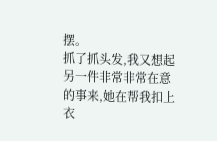摆。
抓了抓头发,我又想起另一件非常非常在意的事来,她在帮我扣上衣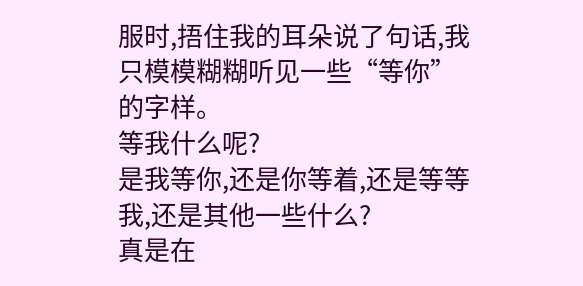服时,捂住我的耳朵说了句话,我只模模糊糊听见一些“等你”的字样。
等我什么呢?
是我等你,还是你等着,还是等等我,还是其他一些什么?
真是在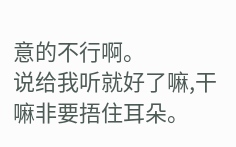意的不行啊。
说给我听就好了嘛,干嘛非要捂住耳朵。